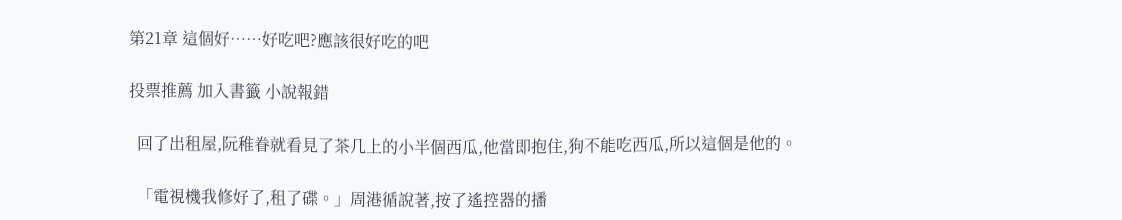第21章 這個好……好吃吧?應該很好吃的吧

投票推薦 加入書籤 小說報錯

  回了出租屋,阮稚眷就看見了茶几上的小半個西瓜,他當即抱住,狗不能吃西瓜,所以這個是他的。

  「電視機我修好了,租了碟。」周港循說著,按了遙控器的播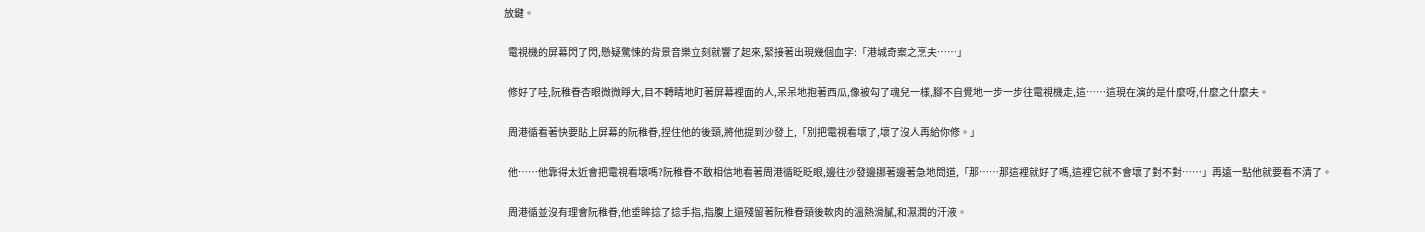放鍵。

  電視機的屏幕閃了閃,懸疑驚悚的背景音樂立刻就響了起來,緊接著出現幾個血字:「港城奇案之烹夫……」

  修好了哇,阮稚眷杏眼微微睜大,目不轉睛地盯著屏幕裡面的人,呆呆地抱著西瓜,像被勾了魂兒一樣,腳不自覺地一步一步往電視機走,這……這現在演的是什麼呀,什麼之什麼夫。

  周港循看著快要貼上屏幕的阮稚眷,捏住他的後頸,將他提到沙發上,「別把電視看壞了,壞了沒人再給你修。」

  他……他靠得太近會把電視看壞嗎?阮稚眷不敢相信地看著周港循眨眨眼,邊往沙發邊挪著邊著急地問道,「那……那這裡就好了嗎,這裡它就不會壞了對不對……」再遠一點他就要看不清了。

  周港循並沒有理會阮稚眷,他垂眸捻了捻手指,指腹上還殘留著阮稚眷頸後軟肉的溫熱滑膩,和濕潤的汗液。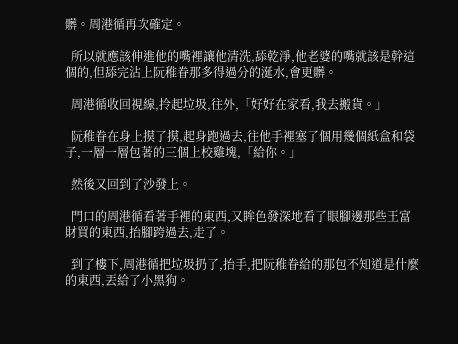髒。周港循再次確定。

  所以就應該伸進他的嘴裡讓他清洗,舔乾淨,他老婆的嘴就該是幹這個的,但舔完沾上阮稚眷那多得過分的涎水,會更髒。

  周港循收回視線,拎起垃圾,往外,「好好在家看,我去搬貨。」

  阮稚眷在身上摸了摸,起身跑過去,往他手裡塞了個用幾個紙盒和袋子,一層一層包著的三個上校雞塊,「給你。」

  然後又回到了沙發上。

  門口的周港循看著手裡的東西,又眸色發深地看了眼腳邊那些王富財買的東西,抬腳跨過去,走了。

  到了樓下,周港循把垃圾扔了,抬手,把阮稚眷給的那包不知道是什麼的東西,丟給了小黑狗。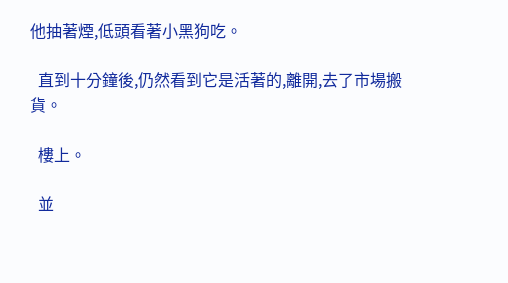他抽著煙,低頭看著小黑狗吃。

  直到十分鐘後,仍然看到它是活著的,離開,去了市場搬貨。

  樓上。

  並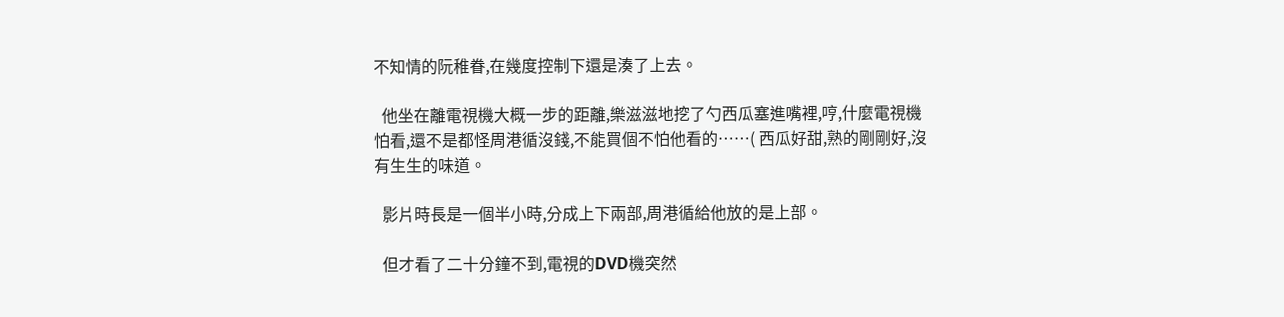不知情的阮稚眷,在幾度控制下還是湊了上去。

  他坐在離電視機大概一步的距離,樂滋滋地挖了勺西瓜塞進嘴裡,哼,什麼電視機怕看,還不是都怪周港循沒錢,不能買個不怕他看的……( 西瓜好甜,熟的剛剛好,沒有生生的味道。

  影片時長是一個半小時,分成上下兩部,周港循給他放的是上部。

  但才看了二十分鐘不到,電視的DVD機突然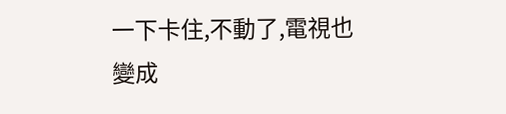一下卡住,不動了,電視也變成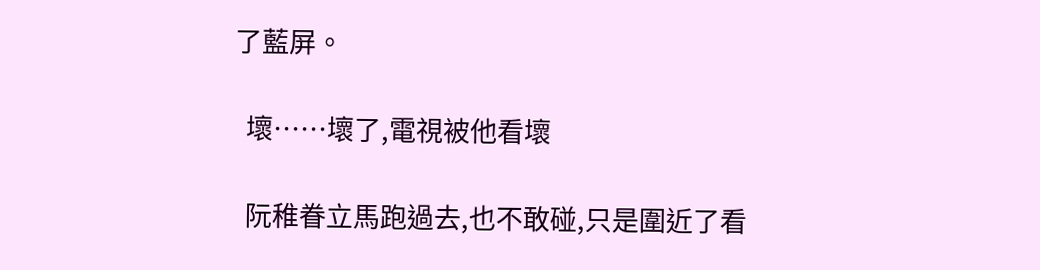了藍屏。

  壞……壞了,電視被他看壞

  阮稚眷立馬跑過去,也不敢碰,只是圍近了看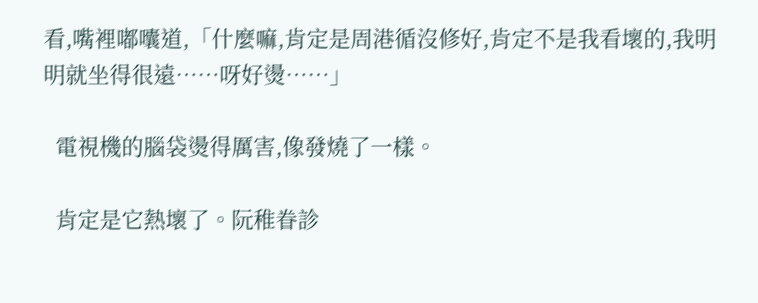看,嘴裡嘟囔道,「什麼嘛,肯定是周港循沒修好,肯定不是我看壞的,我明明就坐得很遠……呀好燙……」

  電視機的腦袋燙得厲害,像發燒了一樣。

  肯定是它熱壞了。阮稚眷診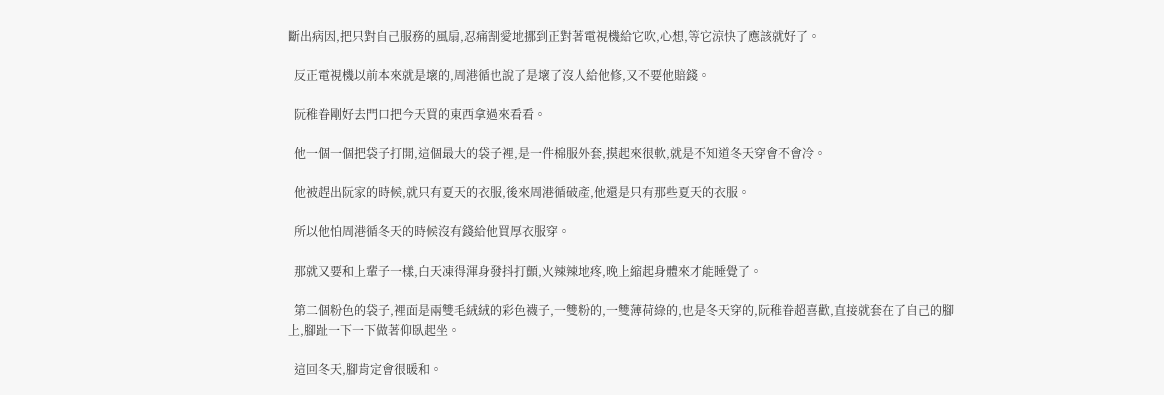斷出病因,把只對自己服務的風扇,忍痛割愛地挪到正對著電視機給它吹,心想,等它涼快了應該就好了。

  反正電視機以前本來就是壞的,周港循也說了是壞了沒人給他修,又不要他賠錢。

  阮稚眷剛好去門口把今天買的東西拿過來看看。

  他一個一個把袋子打開,這個最大的袋子裡,是一件棉服外套,摸起來很軟,就是不知道冬天穿會不會冷。

  他被趕出阮家的時候,就只有夏天的衣服,後來周港循破產,他還是只有那些夏天的衣服。

  所以他怕周港循冬天的時候沒有錢給他買厚衣服穿。

  那就又要和上輩子一樣,白天凍得渾身發抖打顫,火辣辣地疼,晚上縮起身體來才能睡覺了。

  第二個粉色的袋子,裡面是兩雙毛絨絨的彩色襪子,一雙粉的,一雙薄荷綠的,也是冬天穿的,阮稚眷超喜歡,直接就套在了自己的腳上,腳趾一下一下做著仰臥起坐。

  這回冬天,腳肯定會很暖和。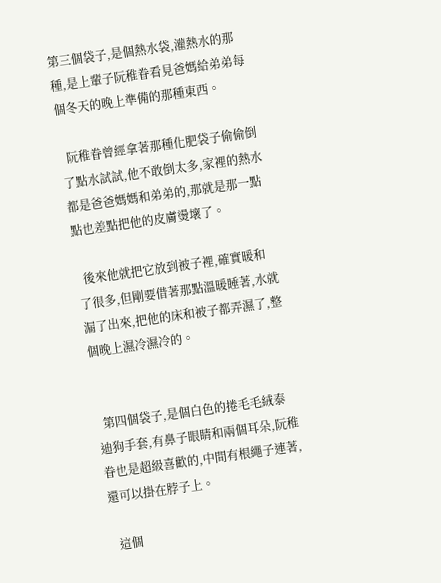第三個袋子,是個熱水袋,灌熱水的那種,是上輩子阮稚眷看見爸媽給弟弟每個冬天的晚上準備的那種東西。

  阮稚眷曾經拿著那種化肥袋子偷偷倒了點水試試,他不敢倒太多,家裡的熱水都是爸爸媽媽和弟弟的,那就是那一點點也差點把他的皮膚燙壞了。

  後來他就把它放到被子裡,確實暖和了很多,但剛要借著那點溫暖睡著,水就漏了出來,把他的床和被子都弄濕了,整個晚上濕冷濕冷的。


  第四個袋子,是個白色的捲毛毛絨泰迪狗手套,有鼻子眼睛和兩個耳朵,阮稚眷也是超級喜歡的,中間有根繩子連著,還可以掛在脖子上。

  這個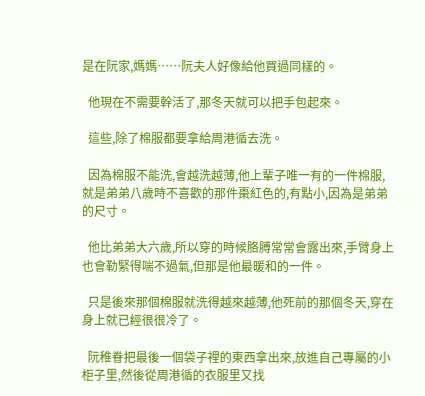是在阮家,媽媽……阮夫人好像給他買過同樣的。

  他現在不需要幹活了,那冬天就可以把手包起來。

  這些,除了棉服都要拿給周港循去洗。

  因為棉服不能洗,會越洗越薄,他上輩子唯一有的一件棉服,就是弟弟八歲時不喜歡的那件棗紅色的,有點小,因為是弟弟的尺寸。

  他比弟弟大六歲,所以穿的時候胳膊常常會露出來,手臂身上也會勒緊得喘不過氣,但那是他最暖和的一件。

  只是後來那個棉服就洗得越來越薄,他死前的那個冬天,穿在身上就已經很很冷了。

  阮稚眷把最後一個袋子裡的東西拿出來,放進自己專屬的小柜子里,然後從周港循的衣服里又找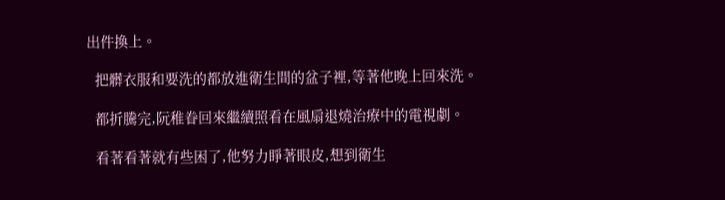出件換上。

  把髒衣服和要洗的都放進衛生間的盆子裡,等著他晚上回來洗。

  都折騰完,阮稚眷回來繼續照看在風扇退燒治療中的電視劇。

  看著看著就有些困了,他努力睜著眼皮,想到衛生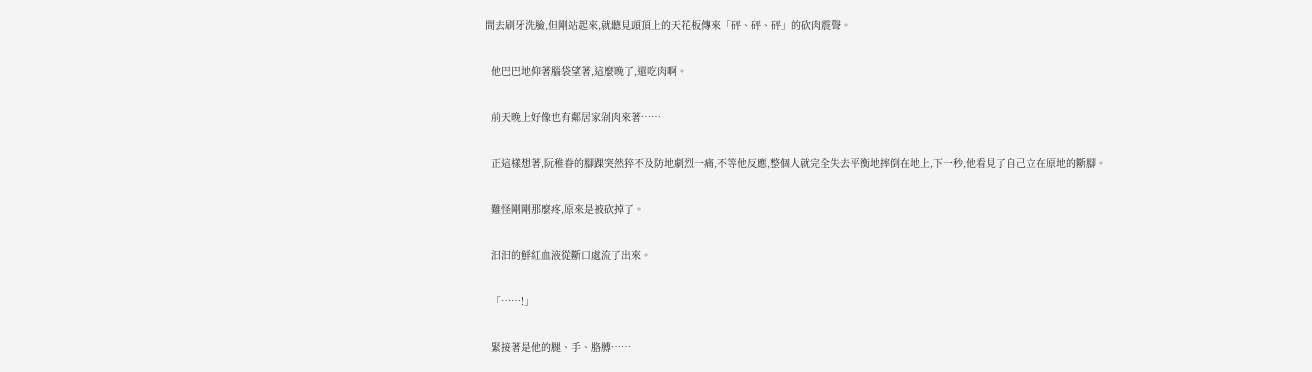間去刷牙洗臉,但剛站起來,就聽見頭頂上的天花板傳來「砰、砰、砰」的砍肉震聲。

  他巴巴地仰著腦袋望著,這麼晚了,還吃肉啊。

  前天晚上好像也有鄰居家剁肉來著……

  正這樣想著,阮稚眷的腳踝突然猝不及防地劇烈一痛,不等他反應,整個人就完全失去平衡地摔倒在地上,下一秒,他看見了自己立在原地的斷腳。

  難怪剛剛那麼疼,原來是被砍掉了。

  汩汩的鮮紅血液從斷口處流了出來。

  「……!」

  緊接著是他的腿、手、胳膊……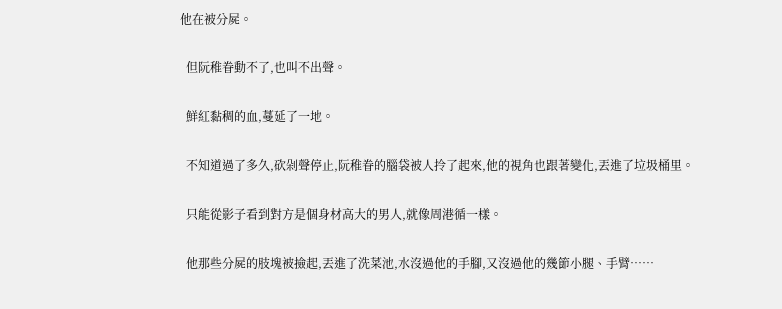他在被分屍。

  但阮稚眷動不了,也叫不出聲。

  鮮紅黏稠的血,蔓延了一地。

  不知道過了多久,砍剁聲停止,阮稚眷的腦袋被人拎了起來,他的視角也跟著變化,丟進了垃圾桶里。

  只能從影子看到對方是個身材高大的男人,就像周港循一樣。

  他那些分屍的肢塊被撿起,丟進了洗菜池,水沒過他的手腳,又沒過他的幾節小腿、手臂……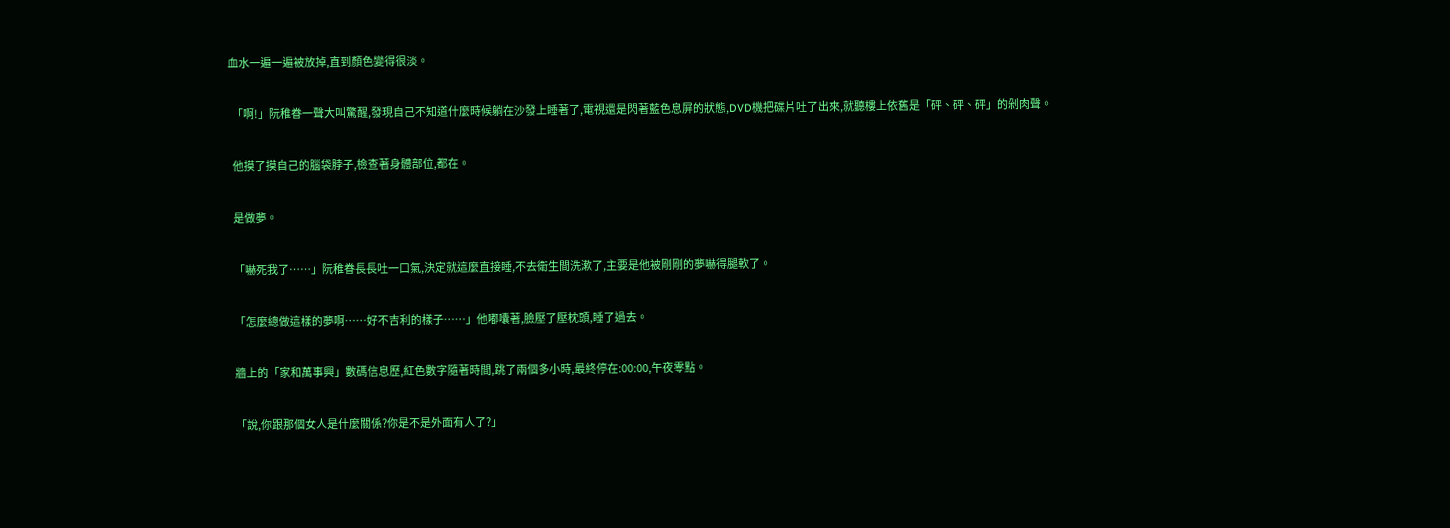血水一遍一遍被放掉,直到顏色變得很淡。

  「啊!」阮稚眷一聲大叫驚醒,發現自己不知道什麼時候躺在沙發上睡著了,電視還是閃著藍色息屏的狀態,DVD機把碟片吐了出來,就聽樓上依舊是「砰、砰、砰」的剁肉聲。

  他摸了摸自己的腦袋脖子,檢查著身體部位,都在。

  是做夢。

  「嚇死我了……」阮稚眷長長吐一口氣,決定就這麼直接睡,不去衛生間洗漱了,主要是他被剛剛的夢嚇得腿軟了。

  「怎麼總做這樣的夢啊……好不吉利的樣子……」他嘟囔著,臉壓了壓枕頭,睡了過去。

  牆上的「家和萬事興」數碼信息歷,紅色數字隨著時間,跳了兩個多小時,最終停在:00:00,午夜零點。

  「說,你跟那個女人是什麼關係?你是不是外面有人了?」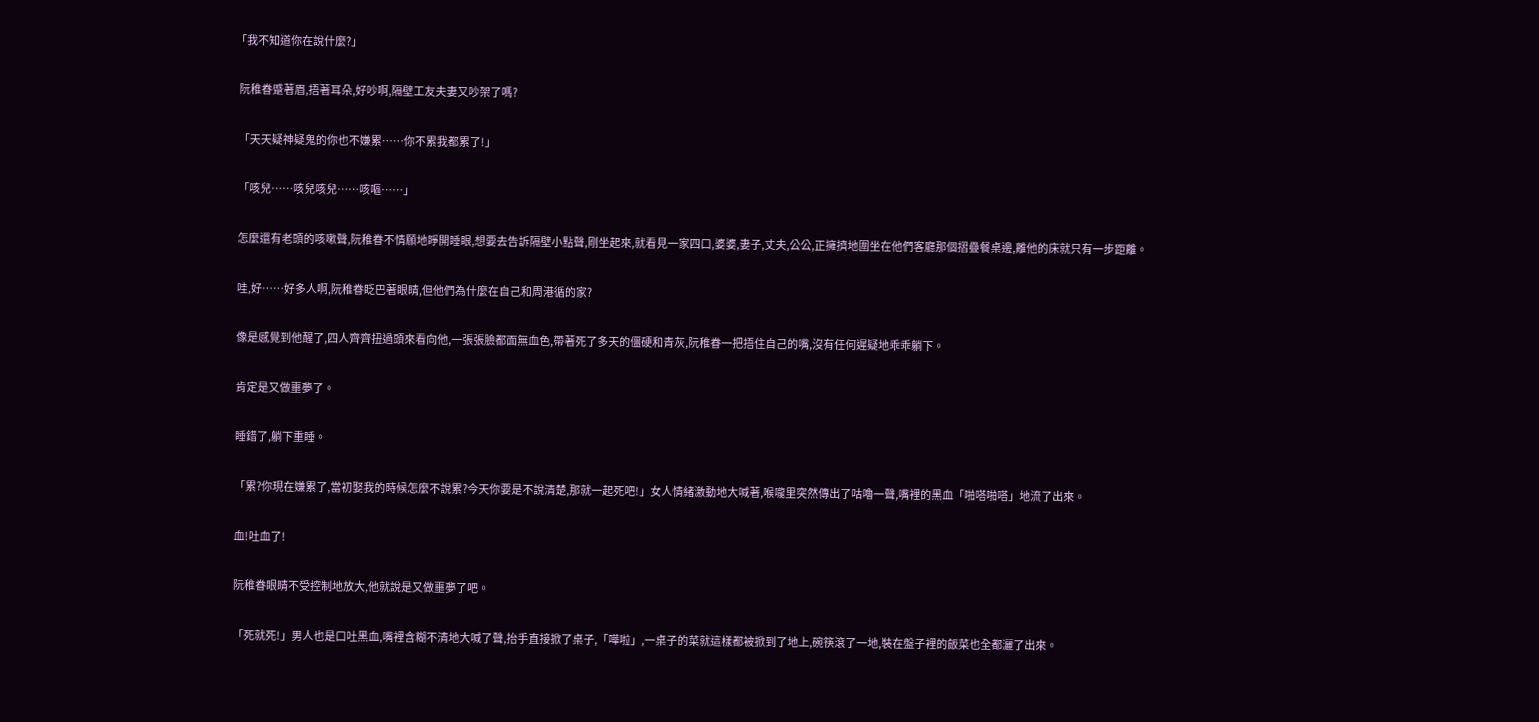「我不知道你在說什麼?」

  阮稚眷蹙著眉,捂著耳朵,好吵啊,隔壁工友夫妻又吵架了嗎?

  「天天疑神疑鬼的你也不嫌累……你不累我都累了!」

  「咳兒……咳兒咳兒……咳嘔……」

  怎麼還有老頭的咳嗽聲,阮稚眷不情願地睜開睡眼,想要去告訴隔壁小點聲,剛坐起來,就看見一家四口,婆婆,妻子,丈夫,公公,正擁擠地圍坐在他們客廳那個摺疊餐桌邊,離他的床就只有一步距離。

  哇,好……好多人啊,阮稚眷眨巴著眼睛,但他們為什麼在自己和周港循的家?

  像是感覺到他醒了,四人齊齊扭過頭來看向他,一張張臉都面無血色,帶著死了多天的僵硬和青灰,阮稚眷一把捂住自己的嘴,沒有任何遲疑地乖乖躺下。

  肯定是又做噩夢了。

  睡錯了,躺下重睡。

  「累?你現在嫌累了,當初娶我的時候怎麼不說累?今天你要是不說清楚,那就一起死吧!」女人情緒激動地大喊著,喉嚨里突然傳出了咕嚕一聲,嘴裡的黑血「啪嗒啪嗒」地流了出來。

  血!吐血了!

  阮稚眷眼睛不受控制地放大,他就說是又做噩夢了吧。

  「死就死!」男人也是口吐黑血,嘴裡含糊不清地大喊了聲,抬手直接掀了桌子,「嘩啦」,一桌子的菜就這樣都被掀到了地上,碗筷滾了一地,裝在盤子裡的飯菜也全都灑了出來。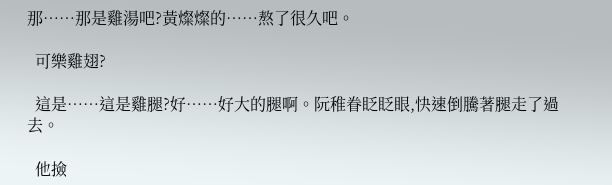那……那是雞湯吧?黃燦燦的……熬了很久吧。

  可樂雞翅?

  這是……這是雞腿?好……好大的腿啊。阮稚眷眨眨眼,快速倒騰著腿走了過去。

  他撿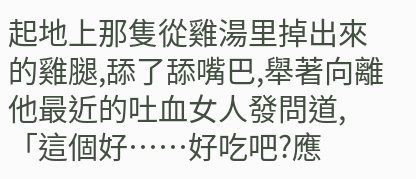起地上那隻從雞湯里掉出來的雞腿,舔了舔嘴巴,舉著向離他最近的吐血女人發問道,「這個好……好吃吧?應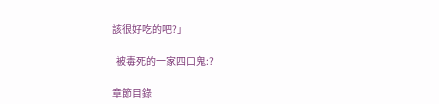該很好吃的吧?」

  被毒死的一家四口鬼:?

章節目錄